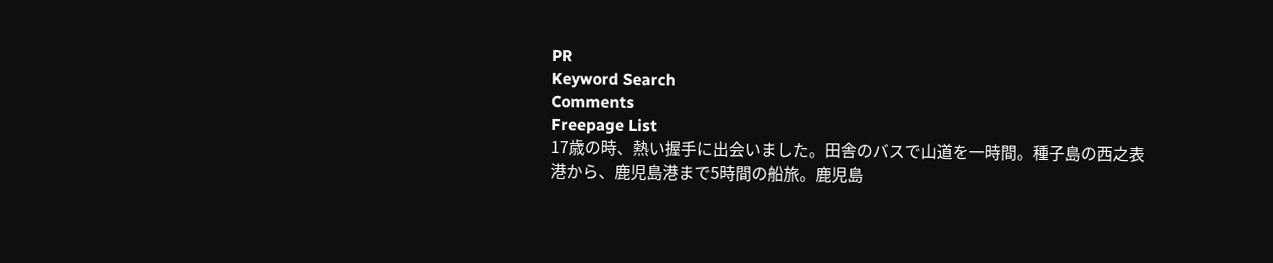PR
Keyword Search
Comments
Freepage List
17歳の時、熱い握手に出会いました。田舎のバスで山道を一時間。種子島の西之表港から、鹿児島港まで5時間の船旅。鹿児島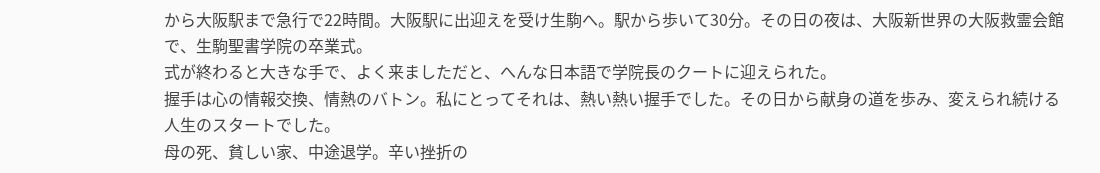から大阪駅まで急行で22時間。大阪駅に出迎えを受け生駒へ。駅から歩いて30分。その日の夜は、大阪新世界の大阪救霊会館で、生駒聖書学院の卒業式。
式が終わると大きな手で、よく来ましただと、へんな日本語で学院長のクートに迎えられた。
握手は心の情報交換、情熱のバトン。私にとってそれは、熱い熱い握手でした。その日から献身の道を歩み、変えられ続ける人生のスタートでした。
母の死、貧しい家、中途退学。辛い挫折の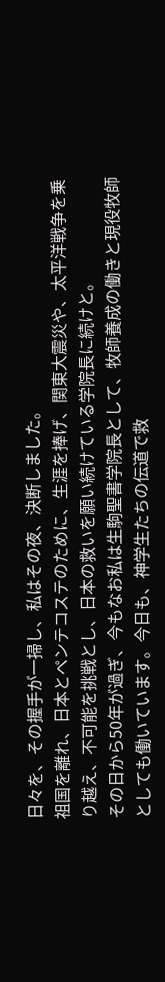日々を、その握手が一掃し、私はその夜、決断しました。
祖国を離れ、日本とペンテコステのために、生涯を捧げ、関東大震災や、太平洋戦争を乗り越え、不可能を挑戦とし、日本の救いを願い続けている学院長に続けと。
その日から50年が過ぎ、今もなお私は生駒聖書学院長として、牧師養成の働きと現役牧師としても働いています。今日も、神学生たちの伝道で救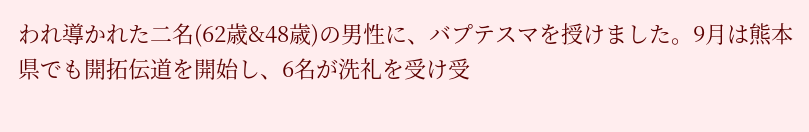われ導かれた二名(62歳&48歳)の男性に、バプテスマを授けました。9月は熊本県でも開拓伝道を開始し、6名が洗礼を受け受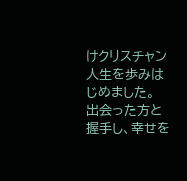けクリスチャン人生を歩みはじめました。
出会った方と握手し、幸せを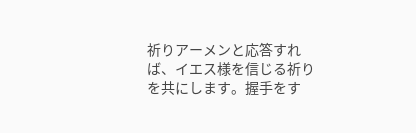祈りアーメンと応答すれば、イエス様を信じる祈りを共にします。握手をす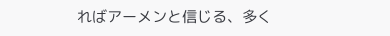ればアーメンと信じる、多く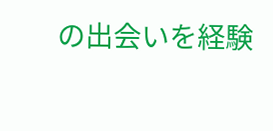の出会いを経験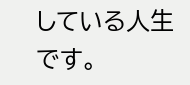している人生です。